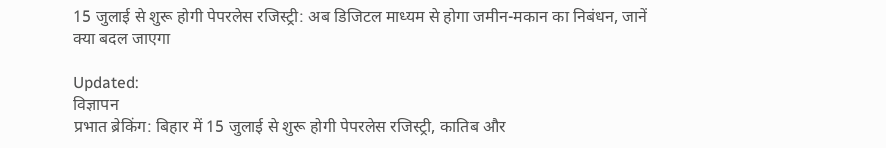15 जुलाई से शुरू होगी पेपरलेस रजिस्ट्री: अब डिजिटल माध्यम से होगा जमीन-मकान का निबंधन, जानें क्या बदल जाएगा

Updated:
विज्ञापन
प्रभात ब्रेकिंग: बिहार में 15 जुलाई से शुरू होगी पेपरलेस रजिस्ट्री, कातिब और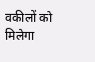वकीलों को मिलेगा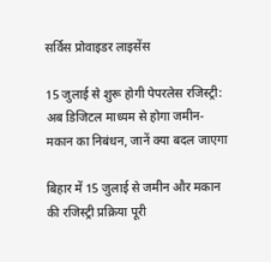सर्विस प्रोवाइडर लाइसेंस

15 जुलाई से शुरू होगी पेपरलेस रजिस्ट्री: अब डिजिटल माध्यम से होगा जमीन-मकान का निबंधन, जानें क्या बदल जाएगा

बिहार में 15 जुलाई से जमीन और मकान की रजिस्ट्री प्रक्रिया पूरी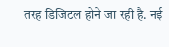तरह डिजिटल होने जा रही है. नई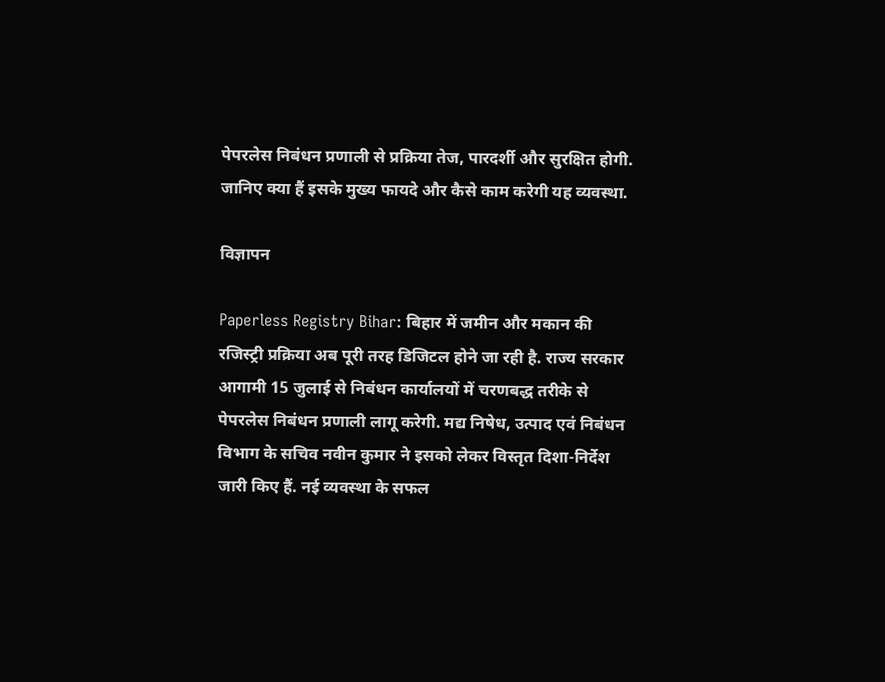पेपरलेस निबंधन प्रणाली से प्रक्रिया तेज, पारदर्शी और सुरक्षित होगी. जानिए क्या हैं इसके मुख्य फायदे और कैसे काम करेगी यह व्यवस्था.

विज्ञापन

Paperless Registry Bihar: बिहार में जमीन और मकान की रजिस्ट्री प्रक्रिया अब पूरी तरह डिजिटल होने जा रही है. राज्य सरकार आगामी 15 जुलाई से निबंधन कार्यालयों में चरणबद्ध तरीके से पेपरलेस निबंधन प्रणाली लागू करेगी. मद्य निषेध, उत्पाद एवं निबंधन विभाग के सचिव नवीन कुमार ने इसको लेकर विस्तृत दिशा-निर्देश जारी किए हैं. नई व्यवस्था के सफल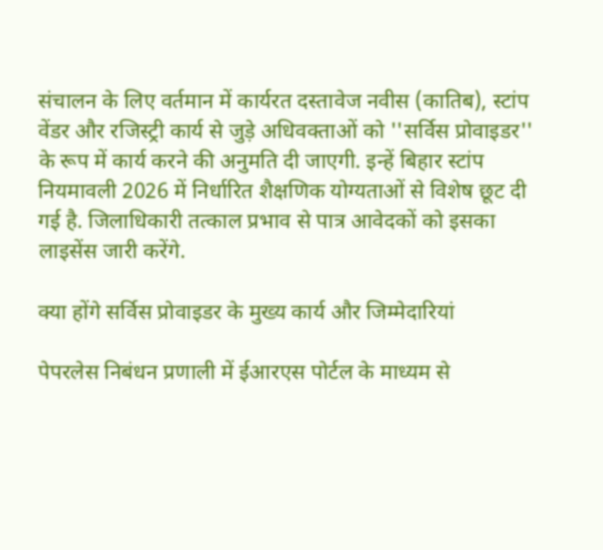संचालन के लिए वर्तमान में कार्यरत दस्तावेज नवीस (कातिब), स्टांप वेंडर और रजिस्ट्री कार्य से जुड़े अधिवक्ताओं को ''सर्विस प्रोवाइडर'' के रूप में कार्य करने की अनुमति दी जाएगी. इन्हें बिहार स्टांप नियमावली 2026 में निर्धारित शैक्षणिक योग्यताओं से विशेष छूट दी गई है. जिलाधिकारी तत्काल प्रभाव से पात्र आवेदकों को इसका लाइसेंस जारी करेंगे.

क्या होंगे सर्विस प्रोवाइडर के मुख्य कार्य और जिम्मेदारियां

पेपरलेस निबंधन प्रणाली में ईआरएस पोर्टल के माध्यम से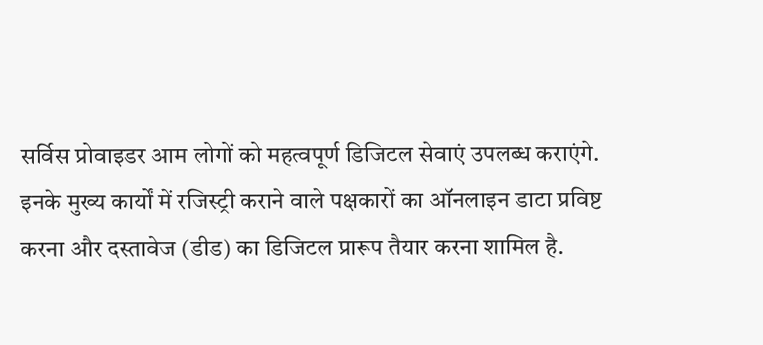सर्विस प्रोवाइडर आम लोगों को महत्वपूर्ण डिजिटल सेवाएं उपलब्ध कराएंगे. इनके मुख्य कार्यों में रजिस्ट्री कराने वाले पक्षकारों का ऑनलाइन डाटा प्रविष्ट करना और दस्तावेज (डीड) का डिजिटल प्रारूप तैयार करना शामिल है.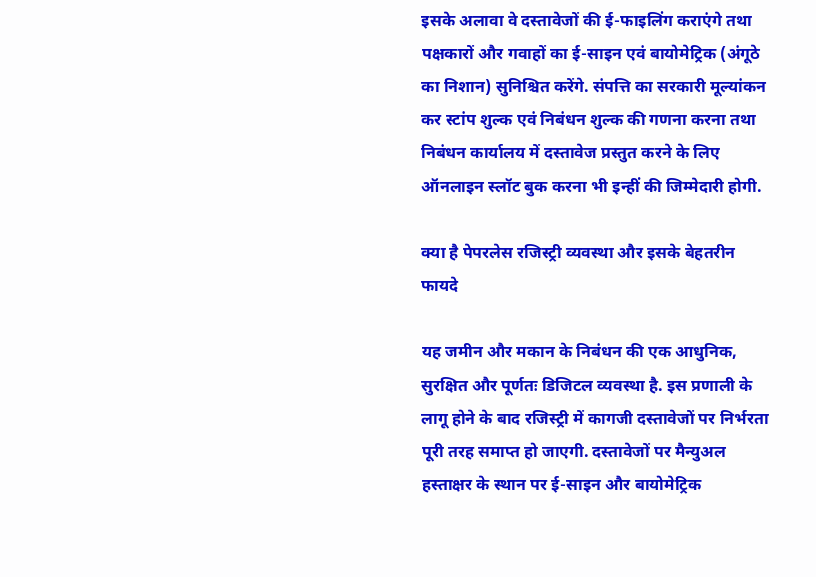इसके अलावा वे दस्तावेजों की ई-फाइलिंग कराएंगे तथा पक्षकारों और गवाहों का ई-साइन एवं बायोमेट्रिक (अंगूठे का निशान) सुनिश्चित करेंगे. संपत्ति का सरकारी मूल्यांकन कर स्टांप शुल्क एवं निबंधन शुल्क की गणना करना तथा निबंधन कार्यालय में दस्तावेज प्रस्तुत करने के लिए ऑनलाइन स्लॉट बुक करना भी इन्हीं की जिम्मेदारी होगी.

क्या है पेपरलेस रजिस्ट्री व्यवस्था और इसके बेहतरीन फायदे

यह जमीन और मकान के निबंधन की एक आधुनिक, सुरक्षित और पूर्णतः डिजिटल व्यवस्था है. इस प्रणाली के लागू होने के बाद रजिस्ट्री में कागजी दस्तावेजों पर निर्भरता पूरी तरह समाप्त हो जाएगी. दस्तावेजों पर मैन्युअल हस्ताक्षर के स्थान पर ई-साइन और बायोमेट्रिक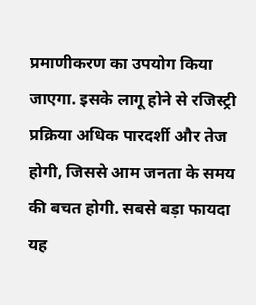प्रमाणीकरण का उपयोग किया जाएगा. इसके लागू होने से रजिस्ट्री प्रक्रिया अधिक पारदर्शी और तेज होगी, जिससे आम जनता के समय की बचत होगी. सबसे बड़ा फायदा यह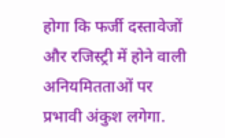होगा कि फर्जी दस्तावेजों और रजिस्ट्री में होने वाली अनियमितताओं पर प्रभावी अंकुश लगेगा.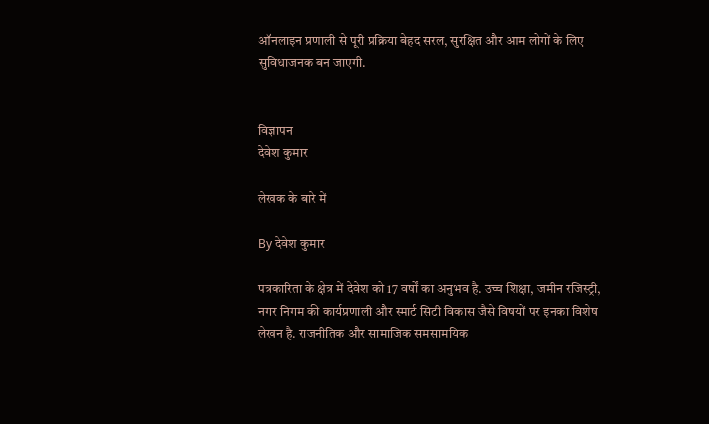ऑनलाइन प्रणाली से पूरी प्रक्रिया बेहद सरल, सुरक्षित और आम लोगों के लिए सुविधाजनक बन जाएगी.


विज्ञापन
देवेश कुमार

लेखक के बारे में

By देवेश कुमार

पत्रकारिता के क्षेत्र में देवेश को 17 वर्षों का अनुभव है. उच्च शिक्षा, जमीन रजिस्ट्री, नगर निगम की कार्यप्रणाली और स्मार्ट सिटी विकास जैसे विषयों पर इनका विशेष लेखन है. राजनीतिक और सामाजिक समसामयिक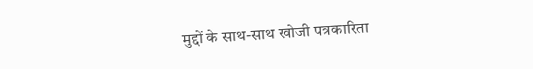मुद्दों के साथ-साथ खोजी पत्रकारिता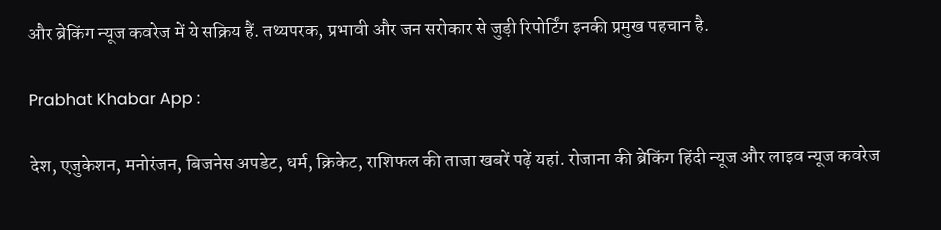और ब्रेकिंग न्यूज कवरेज में ये सक्रिय हैं. तथ्यपरक, प्रभावी और जन सरोकार से जुड़ी रिपोर्टिंग इनकी प्रमुख पहचान है.

Prabhat Khabar App :

देश, एजुकेशन, मनोरंजन, बिजनेस अपडेट, धर्म, क्रिकेट, राशिफल की ताजा खबरें पढ़ें यहां. रोजाना की ब्रेकिंग हिंदी न्यूज और लाइव न्यूज कवरेज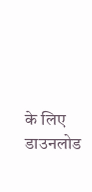के लिए डाउनलोड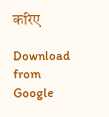करिए

Download from Google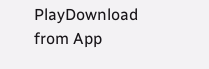PlayDownload from App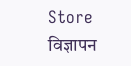Store
विज्ञापन